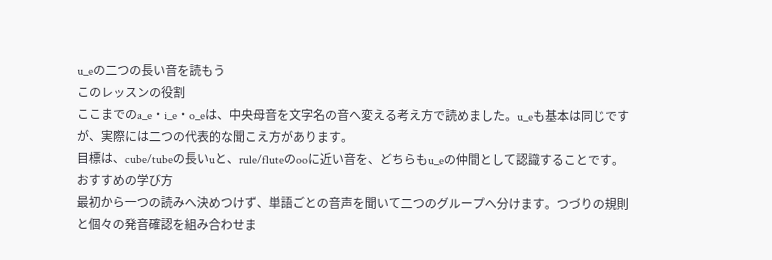u_eの二つの長い音を読もう
このレッスンの役割
ここまでのa_e・i_e・o_eは、中央母音を文字名の音へ変える考え方で読めました。u_eも基本は同じですが、実際には二つの代表的な聞こえ方があります。
目標は、cube/tubeの長いuと、rule/fluteのooに近い音を、どちらもu_eの仲間として認識することです。
おすすめの学び方
最初から一つの読みへ決めつけず、単語ごとの音声を聞いて二つのグループへ分けます。つづりの規則と個々の発音確認を組み合わせま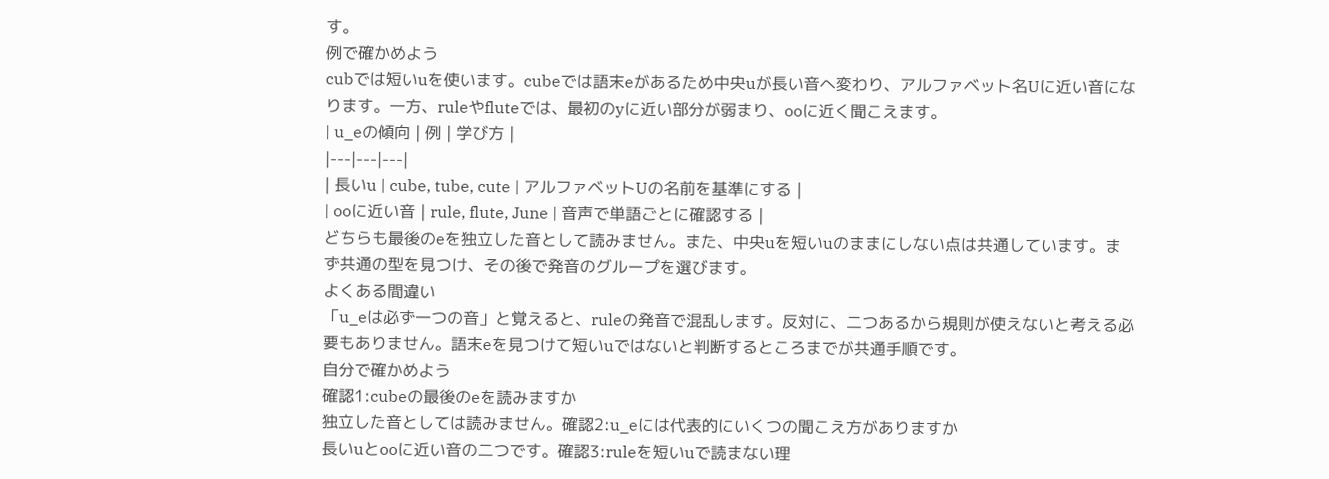す。
例で確かめよう
cubでは短いuを使います。cubeでは語末eがあるため中央uが長い音へ変わり、アルファベット名Uに近い音になります。一方、ruleやfluteでは、最初のyに近い部分が弱まり、ooに近く聞こえます。
| u_eの傾向 | 例 | 学び方 |
|---|---|---|
| 長いu | cube, tube, cute | アルファベットUの名前を基準にする |
| ooに近い音 | rule, flute, June | 音声で単語ごとに確認する |
どちらも最後のeを独立した音として読みません。また、中央uを短いuのままにしない点は共通しています。まず共通の型を見つけ、その後で発音のグループを選びます。
よくある間違い
「u_eは必ず一つの音」と覚えると、ruleの発音で混乱します。反対に、二つあるから規則が使えないと考える必要もありません。語末eを見つけて短いuではないと判断するところまでが共通手順です。
自分で確かめよう
確認1:cubeの最後のeを読みますか
独立した音としては読みません。確認2:u_eには代表的にいくつの聞こえ方がありますか
長いuとooに近い音の二つです。確認3:ruleを短いuで読まない理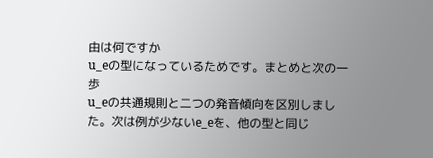由は何ですか
u_eの型になっているためです。まとめと次の一歩
u_eの共通規則と二つの発音傾向を区別しました。次は例が少ないe_eを、他の型と同じ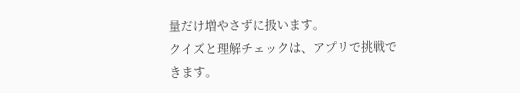量だけ増やさずに扱います。
クイズと理解チェックは、アプリで挑戦できます。